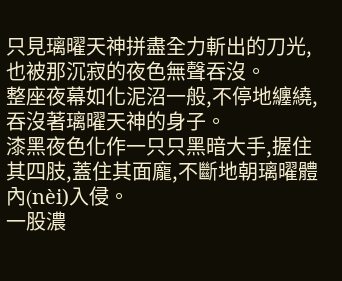只見璃曜天神拼盡全力斬出的刀光,也被那沉寂的夜色無聲吞沒。
整座夜幕如化泥沼一般,不停地纏繞,吞沒著璃曜天神的身子。
漆黑夜色化作一只只黑暗大手,握住其四肢,蓋住其面龐,不斷地朝璃曜體內(nèi)入侵。
一股濃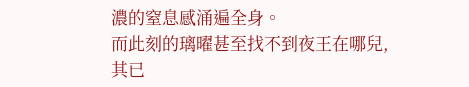濃的窒息感涌遍全身。
而此刻的璃曜甚至找不到夜王在哪兒,其已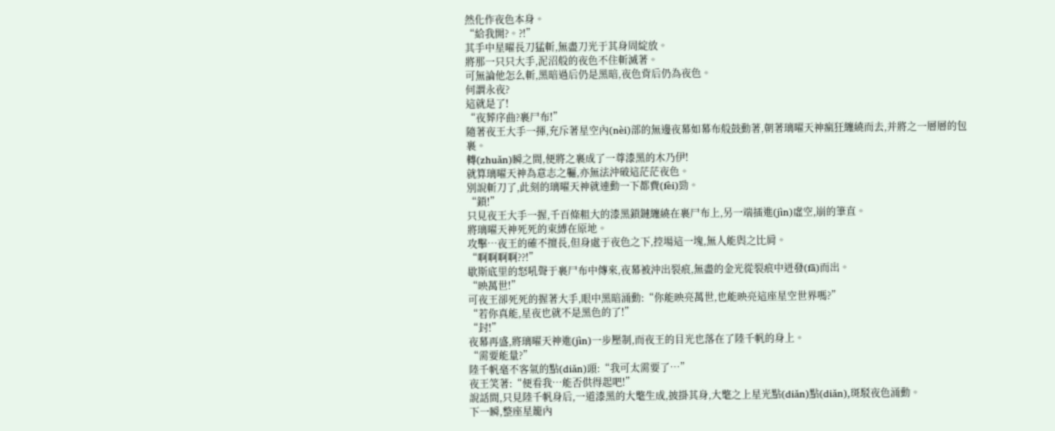然化作夜色本身。
“給我開?。?!”
其手中星曜長刀猛斬,無盡刀光于其身周綻放。
將那一只只大手,泥沼般的夜色不住斬滅著。
可無論他怎么斬,黑暗過后仍是黑暗,夜色背后仍為夜色。
何謂永夜?
這就是了!
“夜葬序曲?裹尸布!”
隨著夜王大手一揮,充斥著星空內(nèi)部的無邊夜幕如幕布般鼓動著,朝著璃曜天神瘋狂纏繞而去,并將之一層層的包裹。
轉(zhuǎn)瞬之間,便將之裹成了一尊漆黑的木乃伊!
就算璃曜天神為意志之軀,亦無法沖破這茫茫夜色。
別說斬刀了,此刻的璃曜天神就連動一下都費(fèi)勁。
“鎖!”
只見夜王大手一握,千百條粗大的漆黑鎖鏈纏繞在裹尸布上,另一端插進(jìn)虛空,崩的筆直。
將璃曜天神死死的束縛在原地。
攻擊…夜王的確不擅長,但身處于夜色之下,控場這一塊,無人能與之比肩。
“啊啊啊啊??!”
歇斯底里的怒吼聲于裹尸布中傳來,夜幕被沖出裂痕,無盡的金光從裂痕中迸發(fā)而出。
“映萬世!”
可夜王卻死死的握著大手,眼中黑暗涌動:“你能映亮萬世,也能映亮這座星空世界嗎?”
“若你真能,星夜也就不是黑色的了!”
“封!”
夜幕再盛,將璃曜天神進(jìn)一步壓制,而夜王的目光也落在了陸千帆的身上。
“需要能量?”
陸千帆毫不客氣的點(diǎn)頭:“我可太需要了…”
夜王笑著:“便看我…能否供得起吧!”
說話間,只見陸千帆身后,一道漆黑的大氅生成,披掛其身,大氅之上星光點(diǎn)點(diǎn),斑駁夜色涌動。
下一瞬,整座星籠內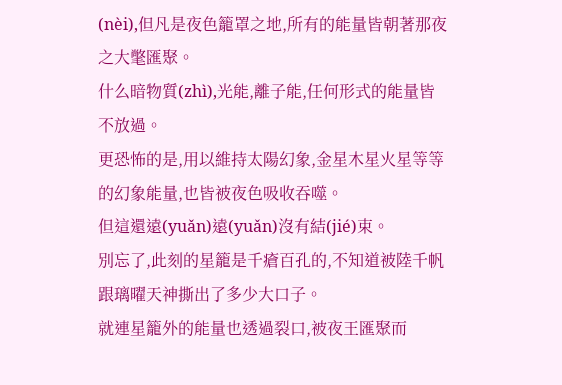(nèi),但凡是夜色籠罩之地,所有的能量皆朝著那夜之大氅匯聚。
什么暗物質(zhì),光能,離子能,任何形式的能量皆不放過。
更恐怖的是,用以維持太陽幻象,金星木星火星等等的幻象能量,也皆被夜色吸收吞噬。
但這還遠(yuǎn)遠(yuǎn)沒有結(jié)束。
別忘了,此刻的星籠是千瘡百孔的,不知道被陸千帆跟璃曜天神撕出了多少大口子。
就連星籠外的能量也透過裂口,被夜王匯聚而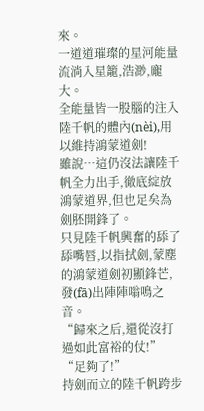來。
一道道璀璨的星河能量流淌入星籠,浩渺,龐大。
全能量皆一股腦的注入陸千帆的體內(nèi),用以維持鴻蒙道劍!
雖說…這仍沒法讓陸千帆全力出手,徹底綻放鴻蒙道界,但也足矣為劍胚開鋒了。
只見陸千帆興奮的舔了舔嘴唇,以指拭劍,蒙塵的鴻蒙道劍初顯鋒芒,發(fā)出陣陣嗡鳴之音。
“歸來之后,還從沒打過如此富裕的仗!”
“足夠了!”
持劍而立的陸千帆跨步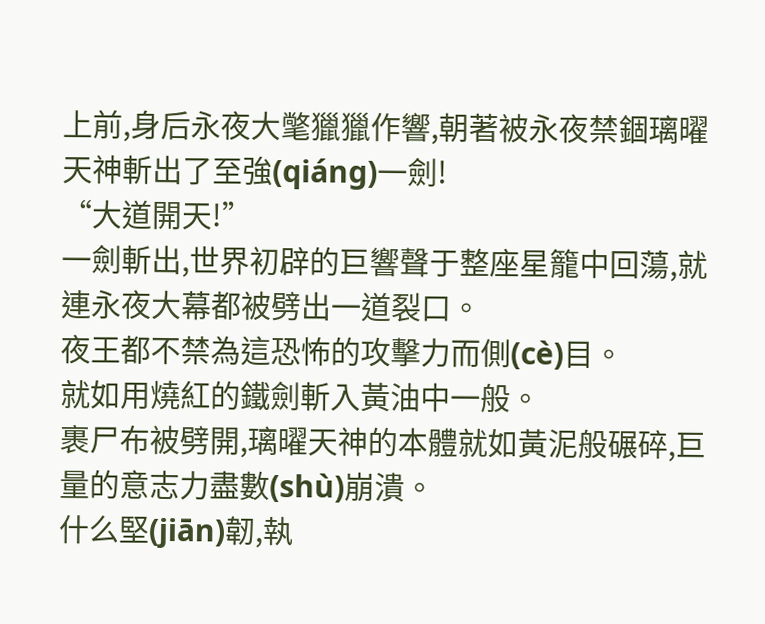上前,身后永夜大氅獵獵作響,朝著被永夜禁錮璃曜天神斬出了至強(qiáng)一劍!
“大道開天!”
一劍斬出,世界初辟的巨響聲于整座星籠中回蕩,就連永夜大幕都被劈出一道裂口。
夜王都不禁為這恐怖的攻擊力而側(cè)目。
就如用燒紅的鐵劍斬入黃油中一般。
裹尸布被劈開,璃曜天神的本體就如黃泥般碾碎,巨量的意志力盡數(shù)崩潰。
什么堅(jiān)韌,執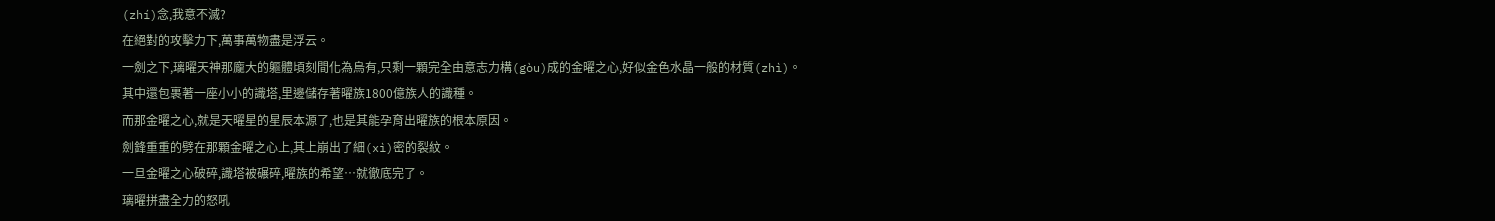(zhí)念,我意不滅?
在絕對的攻擊力下,萬事萬物盡是浮云。
一劍之下,璃曜天神那龐大的軀體頃刻間化為烏有,只剩一顆完全由意志力構(gòu)成的金曜之心,好似金色水晶一般的材質(zhì)。
其中還包裹著一座小小的識塔,里邊儲存著曜族1800億族人的識種。
而那金曜之心,就是天曜星的星辰本源了,也是其能孕育出曜族的根本原因。
劍鋒重重的劈在那顆金曜之心上,其上崩出了細(xì)密的裂紋。
一旦金曜之心破碎,識塔被碾碎,曜族的希望…就徹底完了。
璃曜拼盡全力的怒吼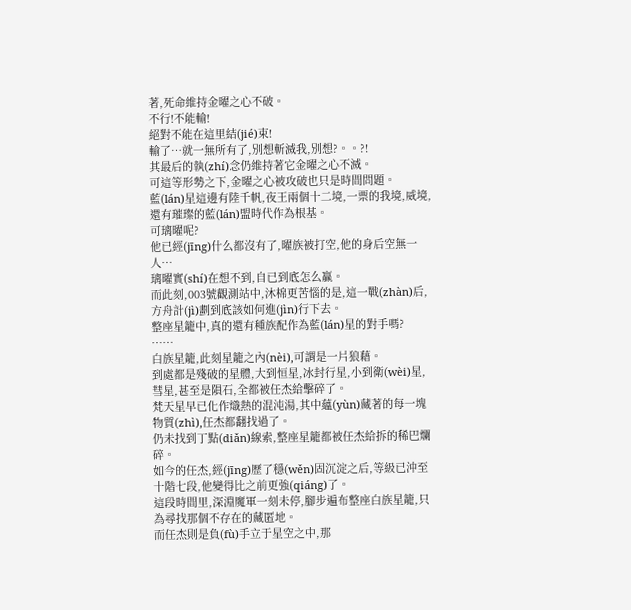著,死命維持金曜之心不破。
不行!不能輸!
絕對不能在這里結(jié)束!
輸了…就一無所有了,別想斬滅我,別想?。。?!
其最后的執(zhí)念仍維持著它金曜之心不滅。
可這等形勢之下,金曜之心被攻破也只是時間問題。
藍(lán)星這邊有陸千帆,夜王兩個十二境,一票的我境,威境,還有璀璨的藍(lán)盟時代作為根基。
可璃曜呢?
他已經(jīng)什么都沒有了,曜族被打空,他的身后空無一人…
璃曜實(shí)在想不到,自已到底怎么贏。
而此刻,003號觀測站中,沐棉更苦惱的是,這一戰(zhàn)后,方舟計(jì)劃到底該如何進(jìn)行下去。
整座星籠中,真的還有種族配作為藍(lán)星的對手嗎?
……
白族星籠,此刻星籠之內(nèi),可謂是一片狼藉。
到處都是殘破的星體,大到恒星,冰封行星,小到衛(wèi)星,彗星,甚至是隕石,全都被任杰給擊碎了。
梵天星早已化作熾熱的混沌湯,其中蘊(yùn)藏著的每一塊物質(zhì),任杰都翻找過了。
仍未找到丁點(diǎn)線索,整座星籠都被任杰給拆的稀巴爛碎。
如今的任杰,經(jīng)歷了穩(wěn)固沉淀之后,等級已沖至十階七段,他變得比之前更強(qiáng)了。
這段時間里,深淵魔軍一刻未停,腳步遍布整座白族星籠,只為尋找那個不存在的藏匿地。
而任杰則是負(fù)手立于星空之中,那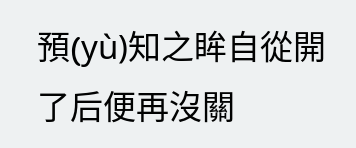預(yù)知之眸自從開了后便再沒關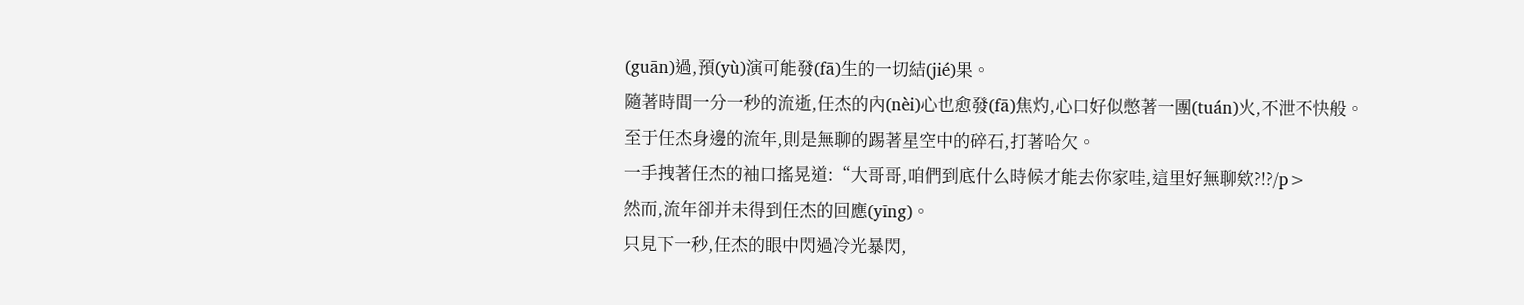(guān)過,預(yù)演可能發(fā)生的一切結(jié)果。
隨著時間一分一秒的流逝,任杰的內(nèi)心也愈發(fā)焦灼,心口好似憋著一團(tuán)火,不泄不快般。
至于任杰身邊的流年,則是無聊的踢著星空中的碎石,打著哈欠。
一手拽著任杰的袖口搖晃道:“大哥哥,咱們到底什么時候才能去你家哇,這里好無聊欸?!?/p>
然而,流年卻并未得到任杰的回應(yīng)。
只見下一秒,任杰的眼中閃過冷光暴閃,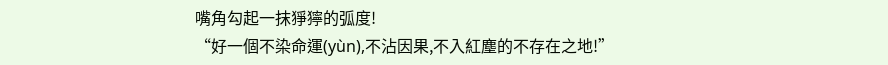嘴角勾起一抹猙獰的弧度!
“好一個不染命運(yùn),不沾因果,不入紅塵的不存在之地!”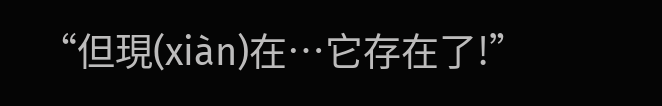“但現(xiàn)在…它存在了!”